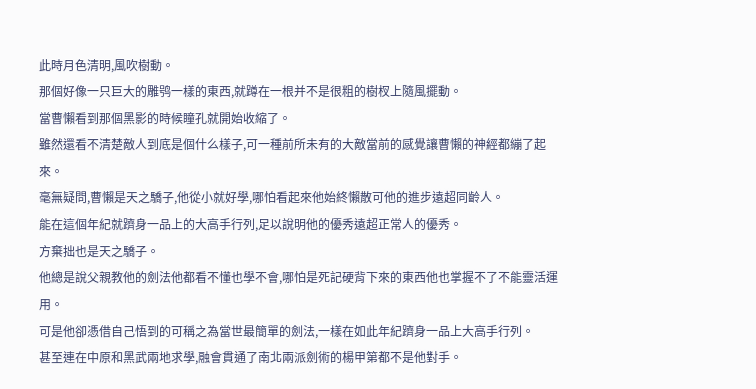此時月色清明,風吹樹動。
那個好像一只巨大的雕鸮一樣的東西,就蹲在一根并不是很粗的樹杈上隨風擺動。
當曹懶看到那個黑影的時候瞳孔就開始收縮了。
雖然還看不清楚敵人到底是個什么樣子,可一種前所未有的大敵當前的感覺讓曹懶的神經都繃了起來。
毫無疑問,曹懶是天之驕子,他從小就好學,哪怕看起來他始終懶散可他的進步遠超同齡人。
能在這個年紀就躋身一品上的大高手行列,足以說明他的優秀遠超正常人的優秀。
方棄拙也是天之驕子。
他總是說父親教他的劍法他都看不懂也學不會,哪怕是死記硬背下來的東西他也掌握不了不能靈活運用。
可是他卻憑借自己悟到的可稱之為當世最簡單的劍法,一樣在如此年紀躋身一品上大高手行列。
甚至連在中原和黑武兩地求學,融會貫通了南北兩派劍術的楊甲第都不是他對手。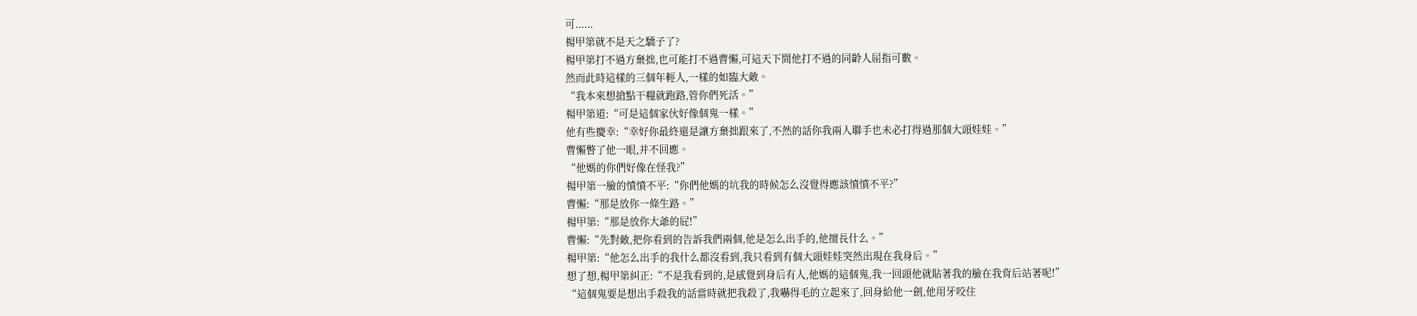可......
楊甲第就不是天之驕子了?
楊甲第打不過方棄拙,也可能打不過曹懶,可這天下間他打不過的同齡人屈指可數。
然而此時這樣的三個年輕人,一樣的如臨大敵。
“我本來想搶點干糧就跑路,管你們死活。”
楊甲第道:“可是這個家伙好像個鬼一樣。”
他有些慶幸:“幸好你最終還是讓方棄拙跟來了,不然的話你我兩人聯手也未必打得過那個大頭娃娃。”
曹懶瞥了他一眼,并不回應。
“他媽的你們好像在怪我?”
楊甲第一臉的憤憤不平:“你們他媽的坑我的時候怎么沒覺得應該憤憤不平?”
曹懶:“那是放你一條生路。”
楊甲第:“那是放你大爺的屁!”
曹懶:“先對敵,把你看到的告訴我們兩個,他是怎么出手的,他擅長什么。”
楊甲第:“他怎么出手的我什么都沒看到,我只看到有個大頭娃娃突然出現在我身后。”
想了想,楊甲第糾正:“不是我看到的,是感覺到身后有人,他媽的這個鬼,我一回頭他就貼著我的臉在我背后站著呢!”
“這個鬼要是想出手殺我的話當時就把我殺了,我嚇得毛的立起來了,回身給他一劍,他用牙咬住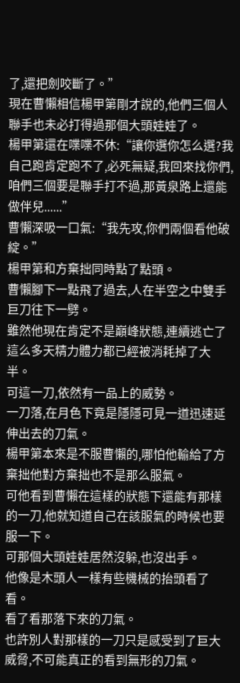了,還把劍咬斷了。”
現在曹懶相信楊甲第剛才說的,他們三個人聯手也未必打得過那個大頭娃娃了。
楊甲第還在喋喋不休:“讓你選你怎么選?我自己跑肯定跑不了,必死無疑,我回來找你們,咱們三個要是聯手打不過,那黃泉路上還能做伴兒......”
曹懶深吸一口氣:“我先攻,你們兩個看他破綻。”
楊甲第和方棄拙同時點了點頭。
曹懶腳下一點飛了過去,人在半空之中雙手巨刀往下一劈。
雖然他現在肯定不是巔峰狀態,連續逃亡了這么多天精力體力都已經被消耗掉了大半。
可這一刀,依然有一品上的威勢。
一刀落,在月色下竟是隱隱可見一道迅速延伸出去的刀氣。
楊甲第本來是不服曹懶的,哪怕他輸給了方棄拙他對方棄拙也不是那么服氣。
可他看到曹懶在這樣的狀態下還能有那樣的一刀,他就知道自己在該服氣的時候也要服一下。
可那個大頭娃娃居然沒躲,也沒出手。
他像是木頭人一樣有些機械的抬頭看了看。
看了看那落下來的刀氣。
也許別人對那樣的一刀只是感受到了巨大威脅,不可能真正的看到無形的刀氣。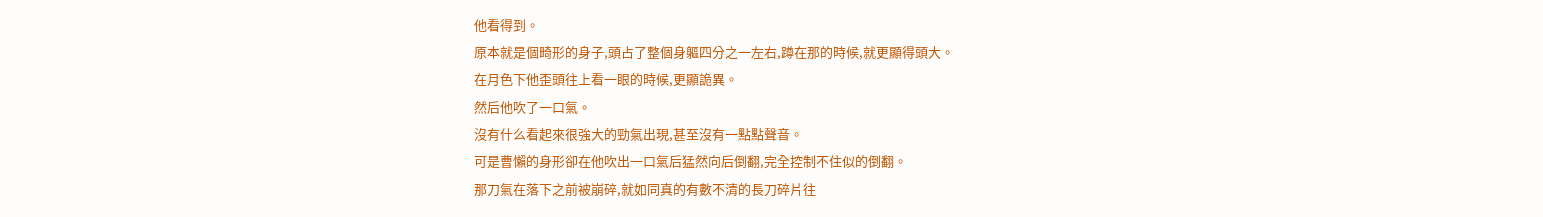他看得到。
原本就是個畸形的身子,頭占了整個身軀四分之一左右,蹲在那的時候,就更顯得頭大。
在月色下他歪頭往上看一眼的時候,更顯詭異。
然后他吹了一口氣。
沒有什么看起來很強大的勁氣出現,甚至沒有一點點聲音。
可是曹懶的身形卻在他吹出一口氣后猛然向后倒翻,完全控制不住似的倒翻。
那刀氣在落下之前被崩碎,就如同真的有數不清的長刀碎片往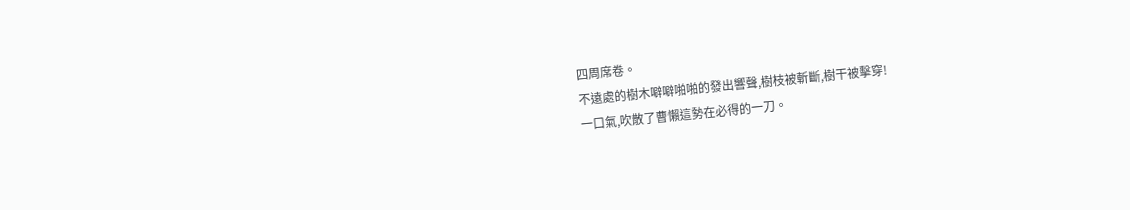四周席卷。
不遠處的樹木噼噼啪啪的發出響聲,樹枝被斬斷,樹干被擊穿!
一口氣,吹散了曹懶這勢在必得的一刀。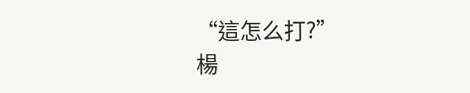“這怎么打?”
楊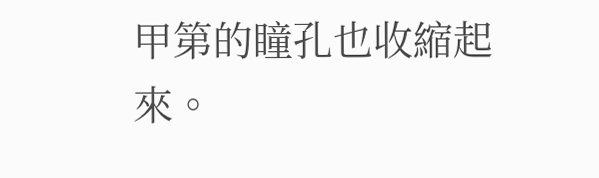甲第的瞳孔也收縮起來。